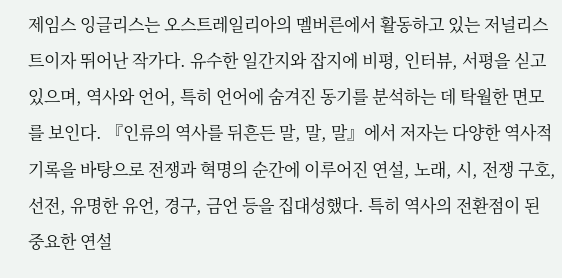제임스 잉글리스는 오스트레일리아의 멜버른에서 활동하고 있는 저널리스트이자 뛰어난 작가다. 유수한 일간지와 잡지에 비평, 인터뷰, 서평을 싣고 있으며, 역사와 언어, 특히 언어에 숨겨진 동기를 분석하는 데 탁월한 면모를 보인다. 『인류의 역사를 뒤흔든 말, 말, 말』에서 저자는 다양한 역사적 기록을 바탕으로 전쟁과 혁명의 순간에 이루어진 연설, 노래, 시, 전쟁 구호, 선전, 유명한 유언, 경구, 금언 등을 집대성했다. 특히 역사의 전환점이 된 중요한 연설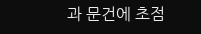과 문건에 초점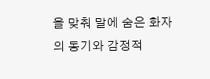을 맞춰 말에 숨은 화자의 동기와 감정적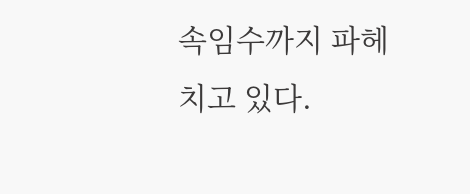속임수까지 파헤치고 있다.